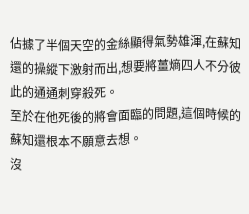佔據了半個天空的金絲顯得氣勢雄渾,在蘇知還的操縱下激射而出,想要將薑熵四人不分彼此的通通刺穿殺死。
至於在他死後的將會面臨的問題,這個時候的蘇知還根本不願意去想。
沒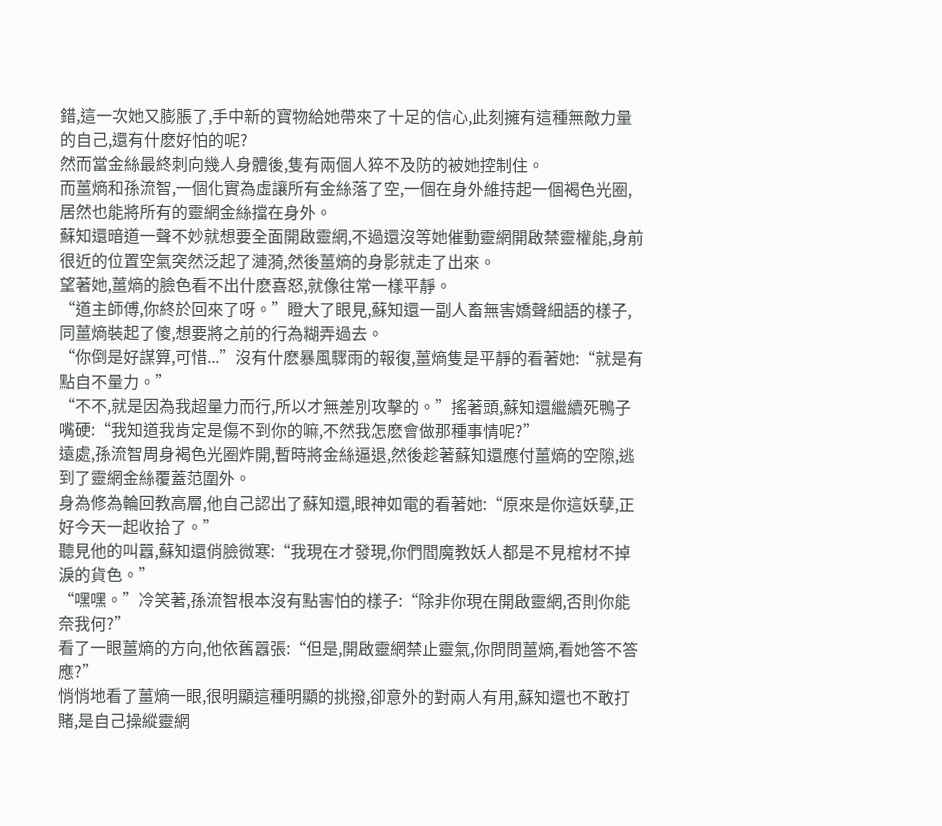錯,這一次她又膨脹了,手中新的寶物給她帶來了十足的信心,此刻擁有這種無敵力量的自己,還有什麽好怕的呢?
然而當金絲最終刺向幾人身體後,隻有兩個人猝不及防的被她控制住。
而薑熵和孫流智,一個化實為虛讓所有金絲落了空,一個在身外維持起一個褐色光圈,居然也能將所有的靈網金絲擋在身外。
蘇知還暗道一聲不妙就想要全面開啟靈網,不過還沒等她催動靈網開啟禁靈權能,身前很近的位置空氣突然泛起了漣漪,然後薑熵的身影就走了出來。
望著她,薑熵的臉色看不出什麽喜怒,就像往常一樣平靜。
“道主師傅,你終於回來了呀。”瞪大了眼見,蘇知還一副人畜無害嬌聲細語的樣子,同薑熵裝起了傻,想要將之前的行為糊弄過去。
“你倒是好謀算,可惜...”沒有什麽暴風驟雨的報復,薑熵隻是平靜的看著她:“就是有點自不量力。”
“不不,就是因為我超量力而行,所以才無差別攻擊的。”搖著頭,蘇知還繼續死鴨子嘴硬:“我知道我肯定是傷不到你的嘛,不然我怎麽會做那種事情呢?”
遠處,孫流智周身褐色光圈炸開,暫時將金絲逼退,然後趁著蘇知還應付薑熵的空隙,逃到了靈網金絲覆蓋范圍外。
身為修為輪回教高層,他自己認出了蘇知還,眼神如電的看著她:“原來是你這妖孽,正好今天一起收拾了。”
聽見他的叫囂,蘇知還俏臉微寒:“我現在才發現,你們閻魔教妖人都是不見棺材不掉淚的貨色。”
“嘿嘿。”冷笑著,孫流智根本沒有點害怕的樣子:“除非你現在開啟靈網,否則你能奈我何?”
看了一眼薑熵的方向,他依舊囂張:“但是,開啟靈網禁止靈氣,你問問薑熵,看她答不答應?”
悄悄地看了薑熵一眼,很明顯這種明顯的挑撥,卻意外的對兩人有用,蘇知還也不敢打賭,是自己操縱靈網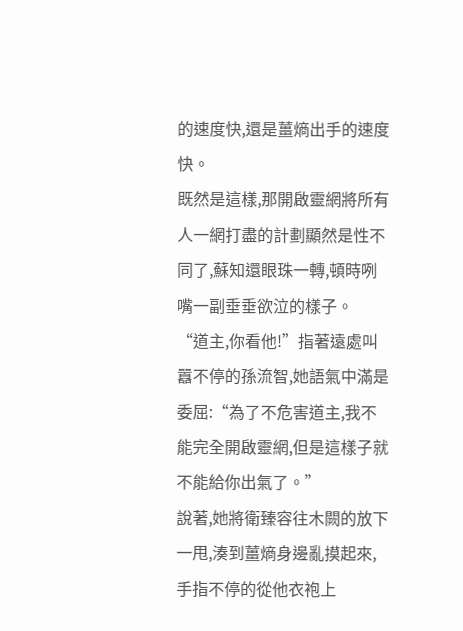的速度快,還是薑熵出手的速度快。
既然是這樣,那開啟靈網將所有人一網打盡的計劃顯然是性不同了,蘇知還眼珠一轉,頓時咧嘴一副垂垂欲泣的樣子。
“道主,你看他!”指著遠處叫囂不停的孫流智,她語氣中滿是委屈:“為了不危害道主,我不能完全開啟靈網,但是這樣子就不能給你出氣了。”
說著,她將衛臻容往木闕的放下一甩,湊到薑熵身邊亂摸起來,手指不停的從他衣袍上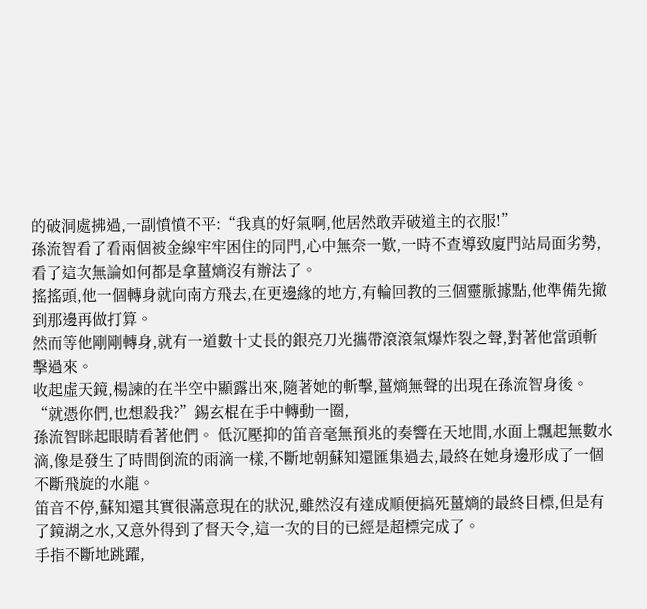的破洞處拂過,一副憤憤不平:“我真的好氣啊,他居然敢弄破道主的衣服!”
孫流智看了看兩個被金線牢牢困住的同門,心中無奈一歎,一時不查導致廈門站局面劣勢,看了這次無論如何都是拿薑熵沒有辦法了。
搖搖頭,他一個轉身就向南方飛去,在更邊緣的地方,有輪回教的三個靈脈據點,他準備先撤到那邊再做打算。
然而等他剛剛轉身,就有一道數十丈長的銀亮刀光攜帶滾滾氣爆炸裂之聲,對著他當頭斬擊過來。
收起虛天鏡,楊諫的在半空中顯露出來,隨著她的斬擊,薑熵無聲的出現在孫流智身後。
“就憑你們,也想殺我?”錫玄棍在手中轉動一圈,
孫流智眯起眼睛看著他們。 低沉壓抑的笛音毫無預兆的奏響在天地間,水面上飄起無數水滴,像是發生了時間倒流的雨滴一樣,不斷地朝蘇知還匯集過去,最終在她身邊形成了一個不斷飛旋的水龍。
笛音不停,蘇知還其實很滿意現在的狀況,雖然沒有達成順便搞死薑熵的最終目標,但是有了鏡湖之水,又意外得到了督天令,這一次的目的已經是超標完成了。
手指不斷地跳躍,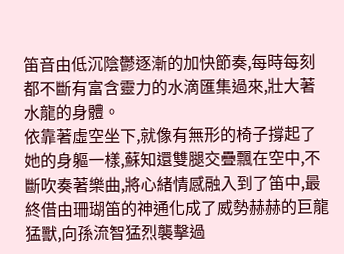笛音由低沉陰鬱逐漸的加快節奏,每時每刻都不斷有富含靈力的水滴匯集過來,壯大著水龍的身體。
依靠著虛空坐下,就像有無形的椅子撐起了她的身軀一樣,蘇知還雙腿交疊飄在空中,不斷吹奏著樂曲,將心緒情感融入到了笛中,最終借由珊瑚笛的神通化成了威勢赫赫的巨龍猛獸,向孫流智猛烈襲擊過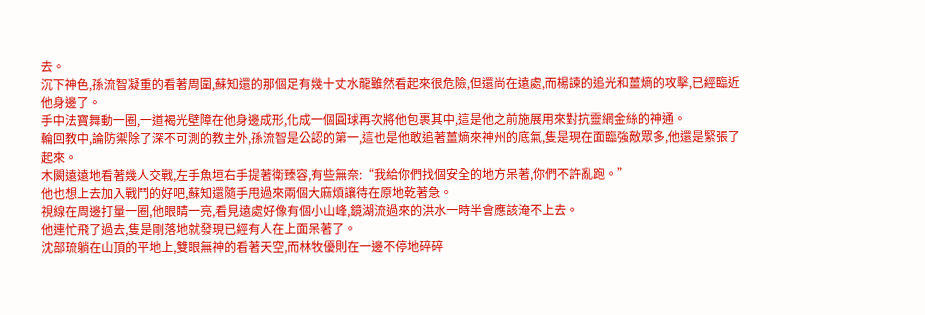去。
沉下神色,孫流智凝重的看著周圍,蘇知還的那個足有幾十丈水龍雖然看起來很危險,但還尚在遠處,而楊諫的追光和薑熵的攻擊,已經臨近他身邊了。
手中法寶舞動一圈,一道褐光壁障在他身邊成形,化成一個圓球再次將他包裹其中,這是他之前施展用來對抗靈網金絲的神通。
輪回教中,論防禦除了深不可測的教主外,孫流智是公認的第一,這也是他敢追著薑熵來神州的底氣,隻是現在面臨強敵眾多,他還是緊張了起來。
木闕遠遠地看著幾人交戰,左手魚垣右手提著衛臻容,有些無奈:“我給你們找個安全的地方呆著,你們不許亂跑。”
他也想上去加入戰鬥的好吧,蘇知還隨手甩過來兩個大麻煩讓待在原地乾著急。
視線在周邊打量一圈,他眼睛一亮,看見遠處好像有個小山峰,鏡湖流過來的洪水一時半會應該淹不上去。
他連忙飛了過去,隻是剛落地就發現已經有人在上面呆著了。
沈部琉躺在山頂的平地上,雙眼無神的看著天空,而林牧優則在一邊不停地碎碎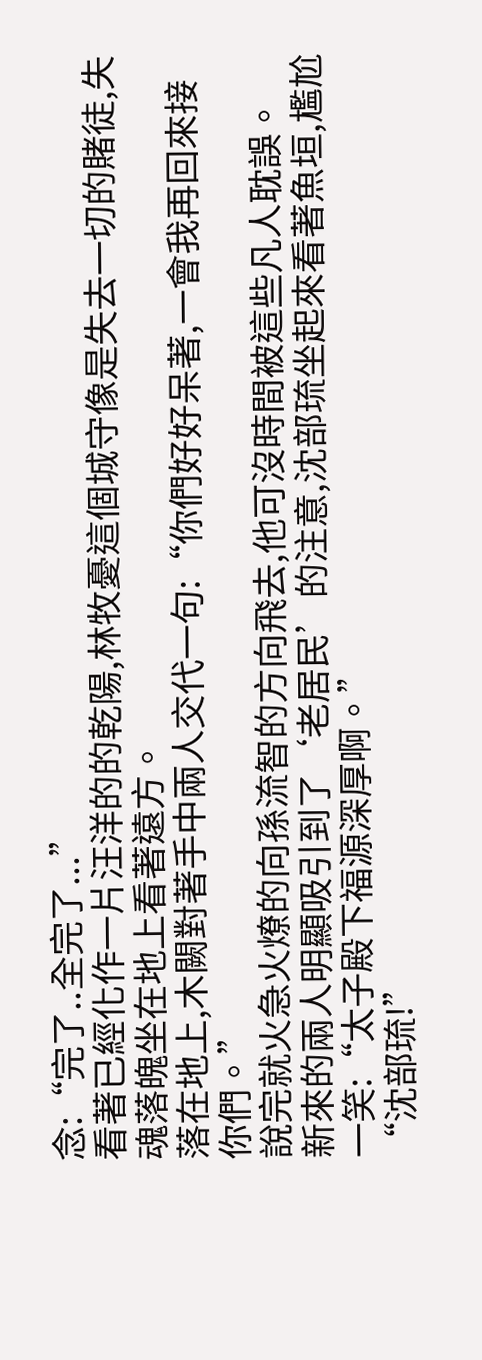念:“完了..全完了...”
看著已經化作一片汪洋的的乾陽,林牧憂這個城守像是失去一切的賭徒,失魂落魄坐在地上看著遠方。
落在地上,木闕對著手中兩人交代一句:“你們好好呆著,一會我再回來接你們。”
說完就火急火燎的向孫流智的方向飛去,他可沒時間被這些凡人耽誤。
新來的兩人明顯吸引到了‘老居民’的注意,沈部琉坐起來看著魚垣,尷尬一笑:“太子殿下福源深厚啊。”
“沈部琉!”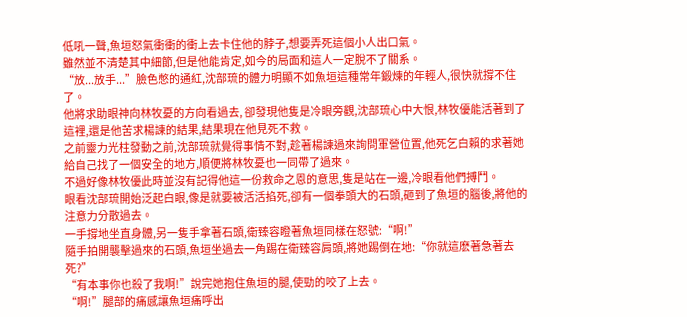低吼一聲,魚垣怒氣衝衝的衝上去卡住他的脖子,想要弄死這個小人出口氣。
雖然並不清楚其中細節,但是他能肯定,如今的局面和這人一定脫不了關系。
“放...放手...”臉色憋的通紅,沈部琉的體力明顯不如魚垣這種常年鍛煉的年輕人,很快就撐不住了。
他將求助眼神向林牧憂的方向看過去, 卻發現他隻是冷眼旁觀,沈部琉心中大恨,林牧優能活著到了這裡,還是他苦求楊諫的結果,結果現在他見死不救。
之前靈力光柱發動之前,沈部琉就覺得事情不對,趁著楊諫過來詢問軍營位置,他死乞白賴的求著她給自己找了一個安全的地方,順便將林牧憂也一同帶了過來。
不過好像林牧優此時並沒有記得他這一份救命之恩的意思,隻是站在一邊,冷眼看他們搏鬥。
眼看沈部琉開始泛起白眼,像是就要被活活掐死,卻有一個拳頭大的石頭,砸到了魚垣的腦後,將他的注意力分散過去。
一手撐地坐直身體,另一隻手拿著石頭,衛臻容瞪著魚垣同樣在怒號:“啊!”
隨手拍開襲擊過來的石頭,魚垣坐過去一角踢在衛臻容肩頭,將她踢倒在地:“你就這麽著急著去死?”
“有本事你也殺了我啊!”說完她抱住魚垣的腿,使勁的咬了上去。
“啊!”腿部的痛感讓魚垣痛呼出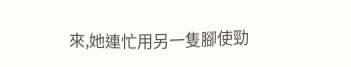來,她連忙用另一隻腳使勁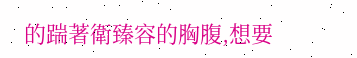的踹著衛臻容的胸腹,想要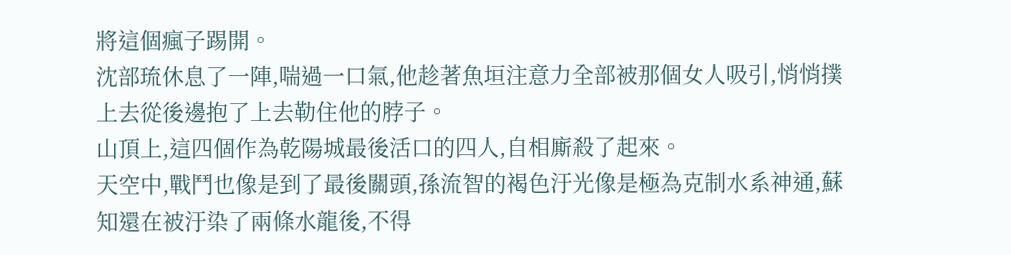將這個瘋子踢開。
沈部琉休息了一陣,喘過一口氣,他趁著魚垣注意力全部被那個女人吸引,悄悄撲上去從後邊抱了上去勒住他的脖子。
山頂上,這四個作為乾陽城最後活口的四人,自相廝殺了起來。
天空中,戰鬥也像是到了最後關頭,孫流智的褐色汙光像是極為克制水系神通,蘇知還在被汙染了兩條水龍後,不得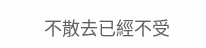不散去已經不受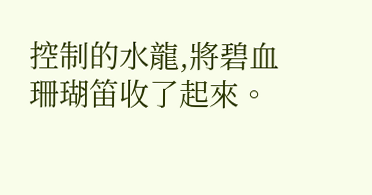控制的水龍,將碧血珊瑚笛收了起來。